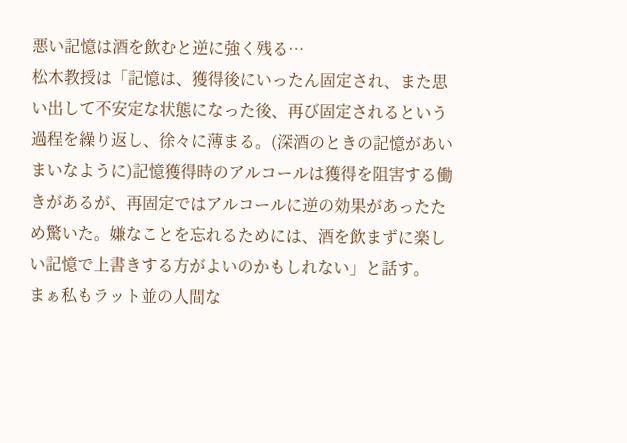悪い記憶は酒を飲むと逆に強く残る…
松木教授は「記憶は、獲得後にいったん固定され、また思い出して不安定な状態になった後、再び固定されるという過程を繰り返し、徐々に薄まる。(深酒のときの記憶があいまいなように)記憶獲得時のアルコールは獲得を阻害する働きがあるが、再固定ではアルコールに逆の効果があったため驚いた。嫌なことを忘れるためには、酒を飲まずに楽しい記憶で上書きする方がよいのかもしれない」と話す。
まぁ私もラット並の人間な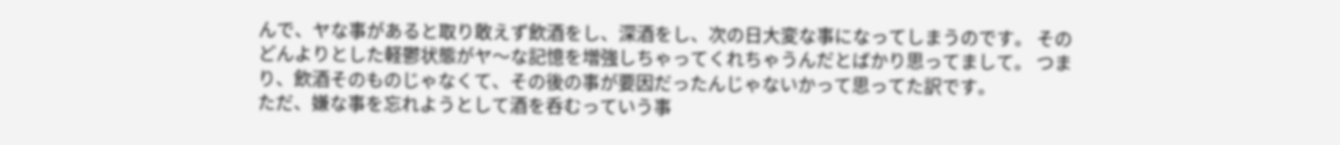んで、ヤな事があると取り敢えず飲酒をし、深酒をし、次の日大変な事になってしまうのです。 そのどんよりとした軽鬱状態がヤ〜な記憶を増強しちゃってくれちゃうんだとばかり思ってまして。 つまり、飲酒そのものじゃなくて、その後の事が要因だったんじゃないかって思ってた訳です。
ただ、嫌な事を忘れようとして酒を呑むっていう事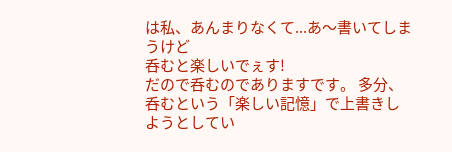は私、あんまりなくて...あ〜書いてしまうけど
呑むと楽しいでぇす!
だので呑むのでありますです。 多分、呑むという「楽しい記憶」で上書きしようとしてい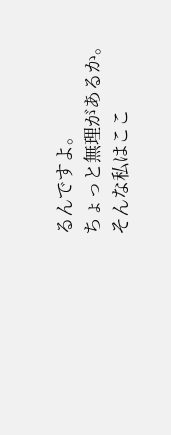るんですよ。
ちょっと無理があるか。
そんな私はここ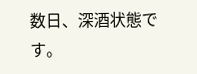数日、深酒状態です。